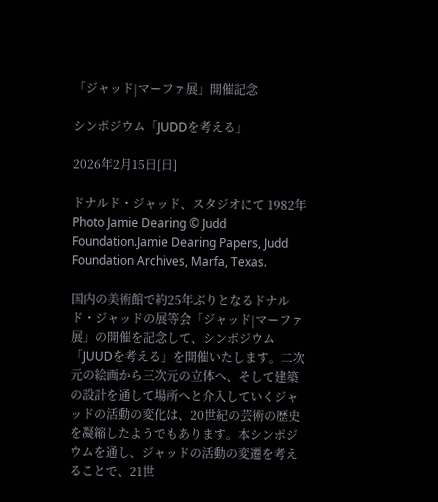「ジャッド|マーファ展」開催記念

シンポジウム「JUDDを考える」

2026年2月15日[日]

ドナルド・ジャッド、スタジオにて 1982年
Photo Jamie Dearing © Judd Foundation.Jamie Dearing Papers, Judd Foundation Archives, Marfa, Texas.

国内の美術館で約25年ぶりとなるドナルド・ジャッドの展等会「ジャッド|マーファ展」の開催を記念して、シンポジウム「JUUDを考える」を開催いたします。二次元の絵画から三次元の立体へ、そして建築の設計を通して場所へと介入していくジャッドの活動の変化は、20世紀の芸術の歴史を凝縮したようでもあります。本シンポジウムを通し、ジャッドの活動の変遷を考えることで、21世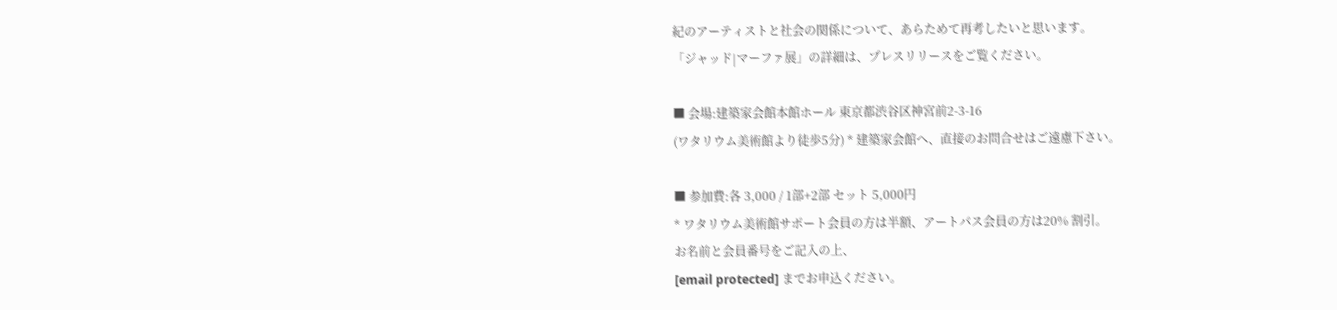紀のアーティストと社会の関係について、あらためて再考したいと思います。
「ジャッド|マーファ展」の詳細は、プレスリリースをご覧ください。

■ 会場:建築家会館本館ホール 東京都渋谷区神宮前2-3-16
(ワタリウム美術館より徒歩5分) * 建築家会館へ、直接のお問合せはご遠慮下さい。

■ 参加費:各 3,000 / 1部+2部 セット 5,000円
* ワタリウム美術館サポート会員の方は半額、アートパス会員の方は20% 割引。
お名前と会員番号をご記入の上、
[email protected] までお申込ください。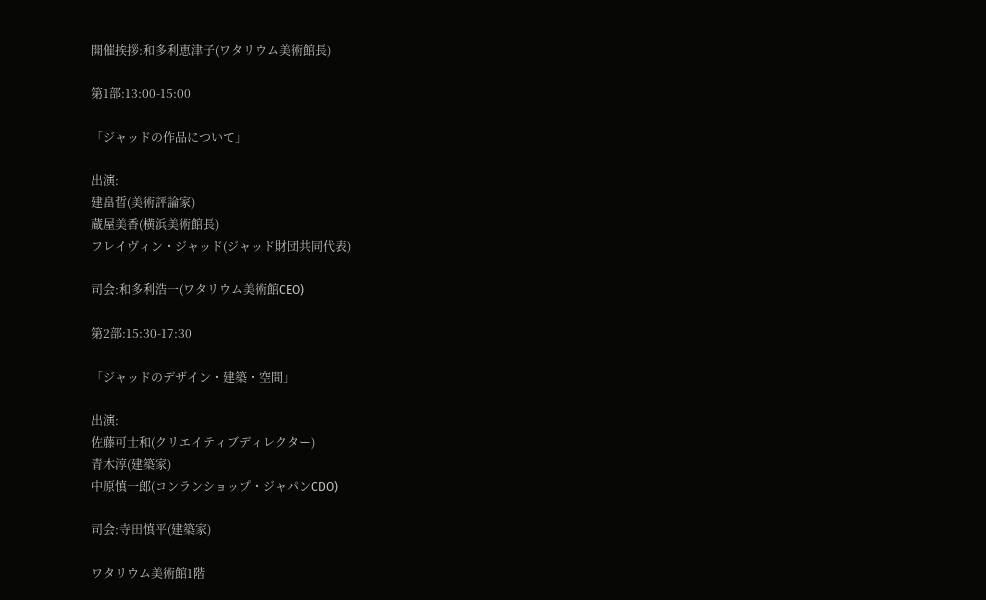開催挨拶:和多利恵津子(ワタリウム美術館長)

第1部:13:00-15:00

「ジャッドの作品について」

出演:
建畠晢(美術評論家)
蔵屋美香(横浜美術館長)
フレイヴィン・ジャッド(ジャッド財団共同代表)

司会:和多利浩一(ワタリウム美術館CEO)

第2部:15:30-17:30

「ジャッドのデザイン・建築・空間」

出演:
佐藤可士和(クリエイティブディレクター)
青木淳(建築家)
中原慎一郎(コンランショップ・ジャパンCDO)

司会:寺田慎平(建築家)

ワタリウム美術館1階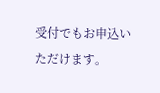受付でもお申込いただけます。